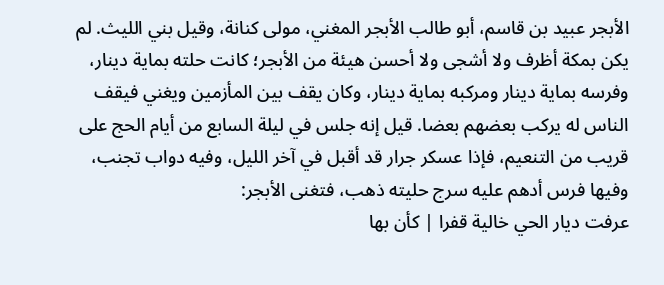الأبجر عبيد بن قاسم، أبو طالب الأبجر المغني، مولى كنانة، وقيل بني الليث. لم يكن بمكة أظرف ولا أشجى ولا أحسن هيئة من الأبجر؛ كانت حلته بماية دينار، وفرسه بماية دينار ومركبه بماية دينار، وكان يقف بين المأزمين ويغني فيقف الناس له يركب بعضهم بعضا. قيل إنه جلس في ليلة السابع من أيام الحج على قريب من التنعيم، فإذا عسكر جرار قد أقبل في آخر الليل، وفيه دواب تجنب، وفيها فرس أدهم عليه سرج حليته ذهب، فتغنى الأبجر:
عرفت ديار الحي خالية قفرا | كأن بها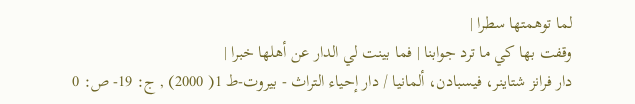لما توهمتها سطرا |
وقفت بها كي ما ترد جوابنا | فما بينت لي الدار عن أهلها خبرا |
دار فرانز شتاينر، فيسبادن، ألمانيا / دار إحياء التراث - بيروت-ط 1( 2000) , ج: 19- ص: 0